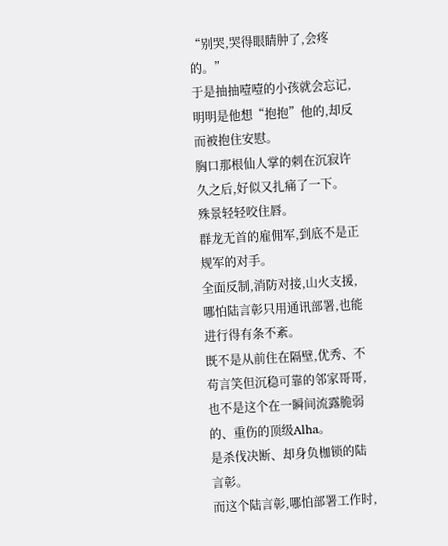“别哭,哭得眼睛肿了,会疼的。”
于是抽抽噎噎的小孩就会忘记,明明是他想“抱抱”他的,却反而被抱住安慰。
胸口那根仙人掌的刺在沉寂许久之后,好似又扎痛了一下。
殊景轻轻咬住唇。
群龙无首的雇佣军,到底不是正规军的对手。
全面反制,消防对接,山火支援,哪怕陆言彰只用通讯部署,也能进行得有条不紊。
既不是从前住在隔壁,优秀、不苟言笑但沉稳可靠的邻家哥哥,也不是这个在一瞬间流露脆弱的、重伤的顶级Alha。
是杀伐决断、却身负枷锁的陆言彰。
而这个陆言彰,哪怕部署工作时,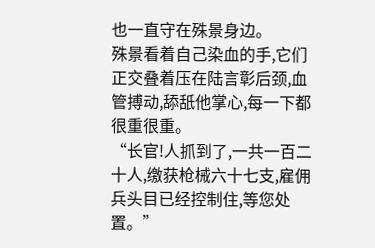也一直守在殊景身边。
殊景看着自己染血的手,它们正交叠着压在陆言彰后颈,血管搏动,舔舐他掌心,每一下都很重很重。
“长官!人抓到了,一共一百二十人,缴获枪械六十七支,雇佣兵头目已经控制住,等您处置。”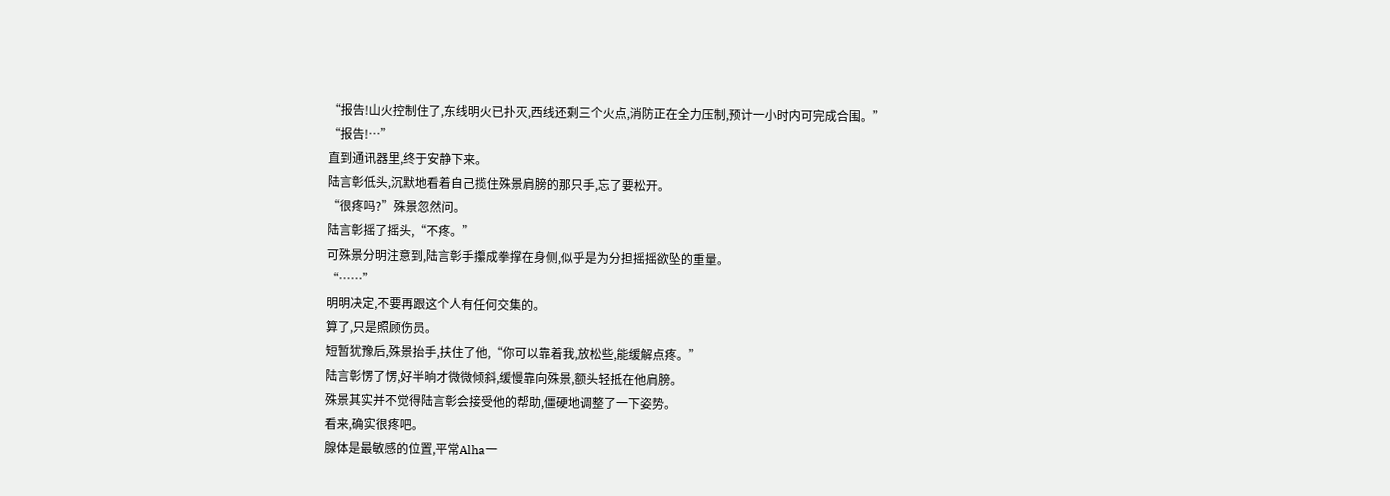“报告!山火控制住了,东线明火已扑灭,西线还剩三个火点,消防正在全力压制,预计一小时内可完成合围。”
“报告!…”
直到通讯器里,终于安静下来。
陆言彰低头,沉默地看着自己揽住殊景肩膀的那只手,忘了要松开。
“很疼吗?”殊景忽然问。
陆言彰摇了摇头,“不疼。”
可殊景分明注意到,陆言彰手攥成拳撑在身侧,似乎是为分担摇摇欲坠的重量。
“……”
明明决定,不要再跟这个人有任何交集的。
算了,只是照顾伤员。
短暂犹豫后,殊景抬手,扶住了他,“你可以靠着我,放松些,能缓解点疼。”
陆言彰愣了愣,好半晌才微微倾斜,缓慢靠向殊景,额头轻抵在他肩膀。
殊景其实并不觉得陆言彰会接受他的帮助,僵硬地调整了一下姿势。
看来,确实很疼吧。
腺体是最敏感的位置,平常Alha一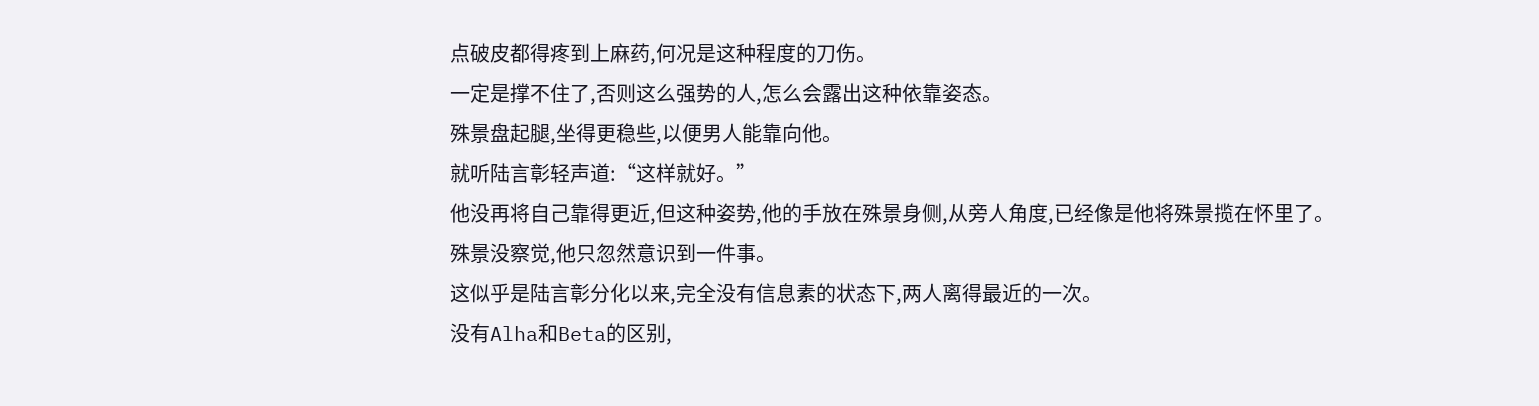点破皮都得疼到上麻药,何况是这种程度的刀伤。
一定是撑不住了,否则这么强势的人,怎么会露出这种依靠姿态。
殊景盘起腿,坐得更稳些,以便男人能靠向他。
就听陆言彰轻声道:“这样就好。”
他没再将自己靠得更近,但这种姿势,他的手放在殊景身侧,从旁人角度,已经像是他将殊景揽在怀里了。
殊景没察觉,他只忽然意识到一件事。
这似乎是陆言彰分化以来,完全没有信息素的状态下,两人离得最近的一次。
没有Alha和Beta的区别,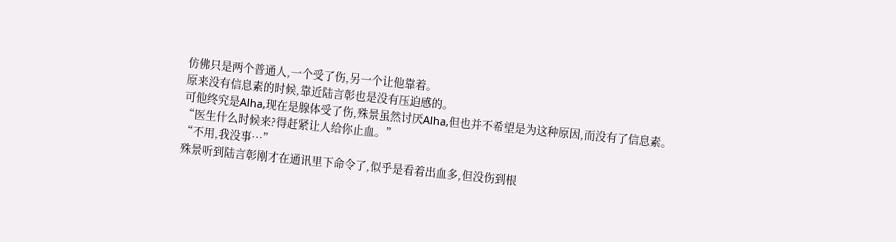仿佛只是两个普通人,一个受了伤,另一个让他靠着。
原来没有信息素的时候,靠近陆言彰也是没有压迫感的。
可他终究是Alha,现在是腺体受了伤,殊景虽然讨厌Alha,但也并不希望是为这种原因,而没有了信息素。
“医生什么时候来?得赶紧让人给你止血。”
“不用,我没事…”
殊景听到陆言彰刚才在通讯里下命令了,似乎是看着出血多,但没伤到根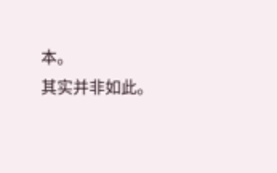本。
其实并非如此。